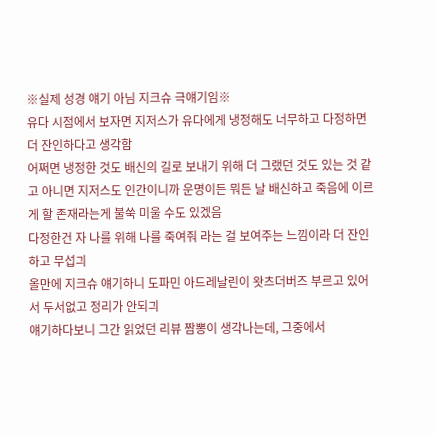※실제 성경 얘기 아님 지크슈 극얘기임※
유다 시점에서 보자면 지저스가 유다에게 냉정해도 너무하고 다정하면 더 잔인하다고 생각함
어쩌면 냉정한 것도 배신의 길로 보내기 위해 더 그랬던 것도 있는 것 같고 아니면 지저스도 인간이니까 운명이든 뭐든 날 배신하고 죽음에 이르게 할 존재라는게 불쑥 미울 수도 있겠음
다정한건 자 나를 위해 나를 죽여줘 라는 걸 보여주는 느낌이라 더 잔인하고 무섭긔
올만에 지크슈 얘기하니 도파민 아드레날린이 왓츠더버즈 부르고 있어서 두서없고 정리가 안되긔
얘기하다보니 그간 읽었던 리뷰 짬뽕이 생각나는데, 그중에서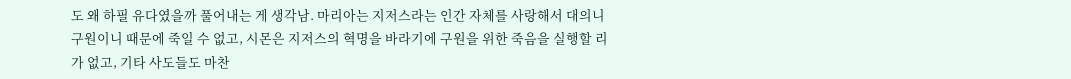도 왜 하필 유다였을까 풀어내는 게 생각남. 마리아는 지저스라는 인간 자체를 사랑해서 대의니 구원이니 때문에 죽일 수 없고, 시몬은 지저스의 혁명을 바라기에 구원을 위한 죽음을 실행할 리가 없고, 기타 사도들도 마찬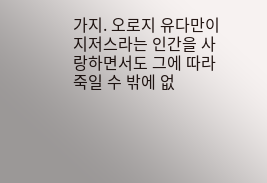가지. 오로지 유다만이 지저스라는 인간을 사랑하면서도 그에 따라 죽일 수 밖에 없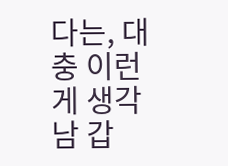다는, 대충 이런게 생각남 갑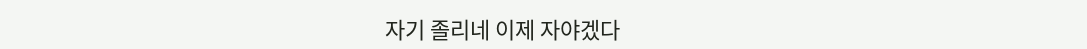자기 졸리네 이제 자야겠다